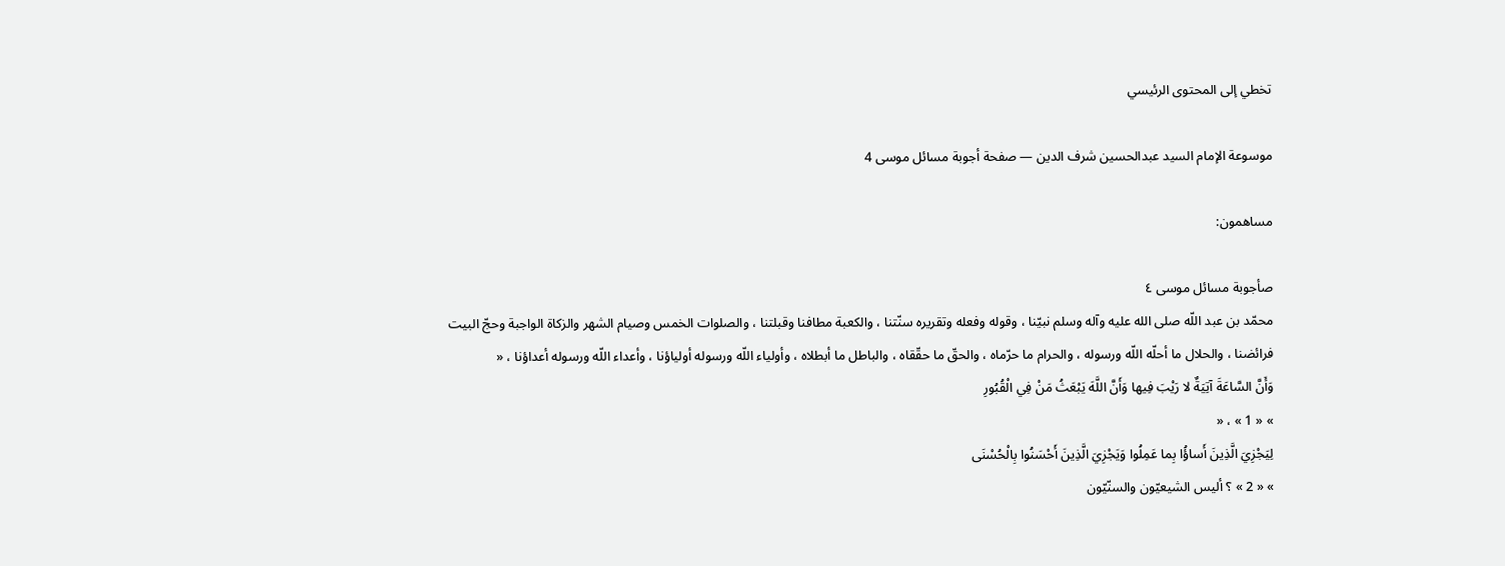تخطي إلى المحتوى الرئيسي

موسوعة الإمام السيد عبدالحسين شرف الدين — صفحة أجوبة مسائل موسى 4

مساهمون:

صأجوبة مسائل موسى ٤
محمّد بن عبد اللّه صلى الله عليه وآله وسلم نبيّنا ، وقوله وفعله وتقريره سنّتنا ، والكعبة مطافنا وقبلتنا ، والصلوات الخمس وصيام الشهر والزكاة الواجبة وحجّ البيت فرائضنا ، والحلال ما أحلّه اللّه ورسوله ، والحرام ما حرّماه ، والحقّ ما حقّقاه ، والباطل ما أبطلاه ، وأولياء اللّه ورسوله أولياؤنا ، وأعداء اللّه ورسوله أعداؤنا ، «
وَأَنَّ السَّاعَةَ آتِيَةٌ لا رَيْبَ فِيها وَأَنَّ اللَّهَ يَبْعَثُ مَنْ فِي الْقُبُورِ
» « 1 » ، «
لِيَجْزِيَ الَّذِينَ أَساؤُا بِما عَمِلُوا وَيَجْزِيَ الَّذِينَ أَحْسَنُوا بِالْحُسْنَى
» « 2 » ؟ أليس الشيعيّون والسنّيّون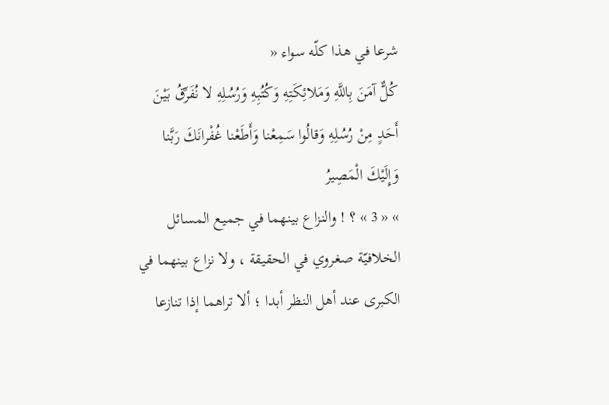شرعا في هذا كلّه سواء «
كُلٌّ آمَنَ بِاللَّهِ وَمَلائِكَتِهِ وَكُتُبِهِ وَرُسُلِهِ لا نُفَرِّقُ بَيْنَ أَحَدٍ مِنْ رُسُلِهِ وَقالُوا سَمِعْنا وَأَطَعْنا غُفْرانَكَ رَبَّنا وَإِلَيْكَ الْمَصِيرُ
» « 3 » ؟ ! والنزاع بينهما في جميع المسائل الخلافيّة صغروي في الحقيقة ، ولا نزاع بينهما في الكبرى عند أهل النظر أبدا ؛ ألا تراهما إذا تنازعا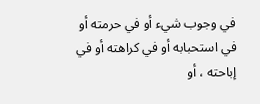في وجوب شيء أو في حرمته أو في استحبابه أو في كراهته أو في إباحته ، أو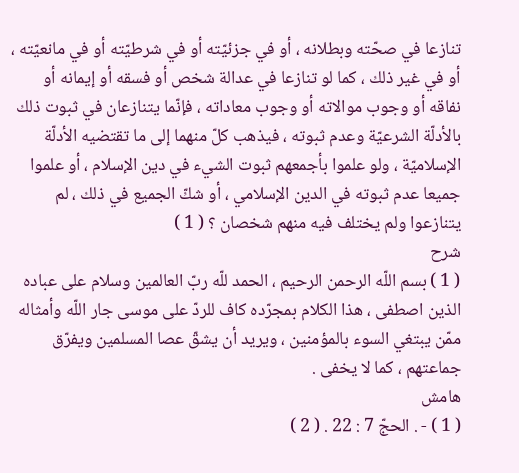تنازعا في صحّته وبطلانه ، أو في جزئيّته أو في شرطيّته أو في مانعيّته ، أو في غير ذلك ، كما لو تنازعا في عدالة شخص أو فسقه أو إيمانه أو نفاقه أو وجوب موالاته أو وجوب معاداته ، فإنّما يتنازعان في ثبوت ذلك بالأدلّة الشرعيّة وعدم ثبوته ، فيذهب كلّ منهما إلى ما تقتضيه الأدلّة الإسلاميّة ، ولو علموا بأجمعهم ثبوت الشيء في دين الإسلام ، أو علموا جميعا عدم ثبوته في الدين الإسلامي ، أو شكّ الجميع في ذلك ، لم يتنازعوا ولم يختلف فيه منهم شخصان ؟ ( 1 )
شرح
( 1 ) بسم اللّه الرحمن الرحيم ، الحمد للّه ربّ العالمين وسلام على عباده الذين اصطفى ، هذا الكلام بمجرّده كاف للردّ على موسى جار اللّه وأمثاله ممّن يبتغي السوء بالمؤمنين ، ويريد أن يشقّ عصا المسلمين ويفرّق جماعتهم ، كما لا يخفى .
هامش
( 1 ) - . الحجّ 7 : 22 . ( 2 )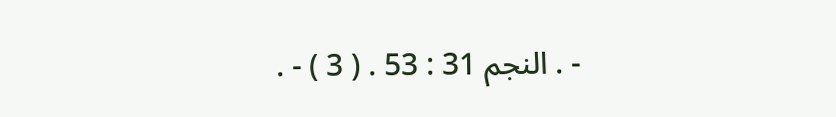- . النجم 31 : 53 . ( 3 ) - .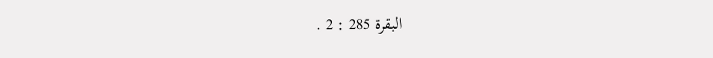البقرة 285 : 2 .